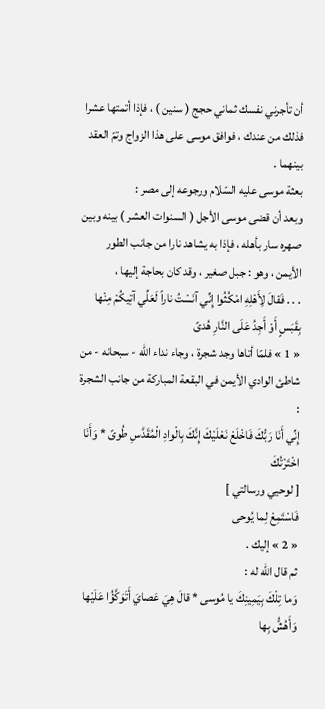أن تأجرني نفسك ثماني حجج ( سنين ) ، فإذا أتمتها عشرا فذلك من عندك ، فوافق موسى على هذا الزواج وتمّ العقد بينهما .
بعثة موسى عليه السّلام ورجوعه إلى مصر :
وبعد أن قضى موسى الأجل ( السنوات العشر ) بينه وبين صهره سار بأهله ، فإذا به يشاهد نارا من جانب الطور الأيمن ، وهو : جبل صغير ، وقد كان بحاجة إليها ،
. . . فَقالَ لِأَهْلِهِ امْكُثُوا إِنِّي آنَسْتُ ناراً لَعَلِّي آتِيكُمْ مِنْها بِقَبَسٍ أَوْ أَجِدُ عَلَى النَّارِ هُدىً
« 1 » فلمّا أتاها وجد شجرة ، وجاء نداء اللّه - سبحانه - من شاطئ الوادي الأيمن في البقعة المباركة من جانب الشجرة :
إِنِّي أَنَا رَبُّكَ فَاخْلَعْ نَعْلَيْكَ إِنَّكَ بِالْوادِ الْمُقَدَّسِ طُوىً * وَأَنَا اخْتَرْتُكَ
[ لوحيي ورسالتي ]
فَاسْتَمِعْ لِما يُوحى
« 2 » إليك .
ثم قال اللّه له :
وَما تِلْكَ بِيَمِينِكَ يا مُوسى * قالَ هِيَ عَصايَ أَتَوَكَّؤُا عَلَيْها وَأَهُشُّ بِها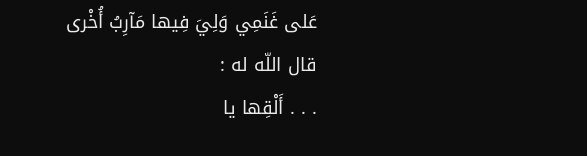عَلى غَنَمِي وَلِيَ فِيها مَآرِبُ أُخْرى
قال اللّه له :
. . . أَلْقِها يا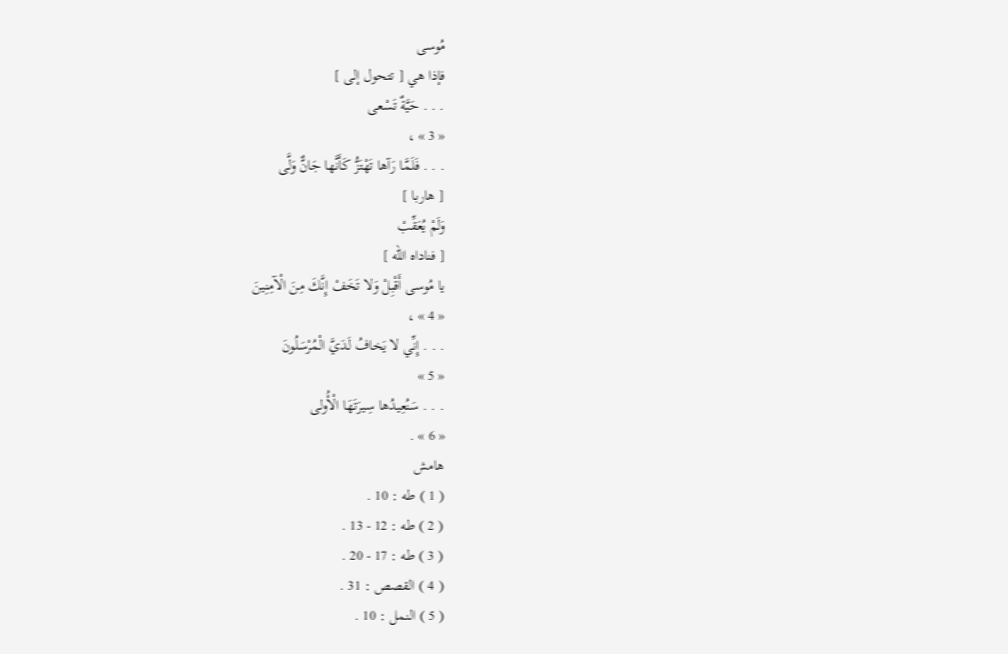مُوسى
فإذا هي [ تتحول إلى ]
. . . حَيَّةٌ تَسْعى
« 3 » ،
. . . فَلَمَّا رَآها تَهْتَزُّ كَأَنَّها جَانٌّ وَلَّى
[ هاربا ]
وَلَمْ يُعَقِّبْ
[ فناداه اللّه ]
يا مُوسى أَقْبِلْ وَلا تَخَفْ إِنَّكَ مِنَ الْآمِنِينَ
« 4 » ،
. . . إِنِّي لا يَخافُ لَدَيَّ الْمُرْسَلُونَ
« 5 »
. . . سَنُعِيدُها سِيرَتَهَا الْأُولى
« 6 » .
هامش
( 1 ) طه : 10 .
( 2 ) طه : 12 - 13 .
( 3 ) طه : 17 - 20 .
( 4 ) القصص : 31 .
( 5 ) النمل : 10 .